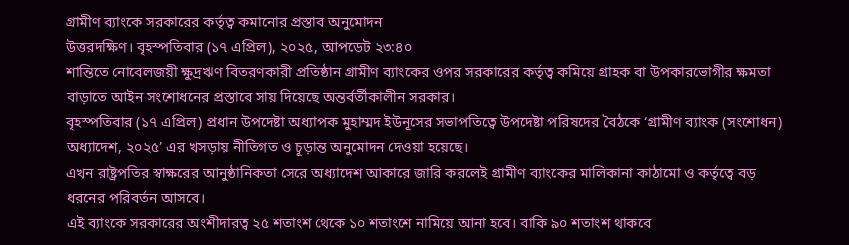গ্রামীণ ব্যাংকে সরকারের কর্তৃত্ব কমানোর প্রস্তাব অনুমোদন
উত্তরদক্ষিণ। বৃহস্পতিবার (১৭ এপ্রিল), ২০২৫, আপডেট ২৩:৪০
শান্তিতে নোবেলজয়ী ক্ষুদ্রঋণ বিতরণকারী প্রতিষ্ঠান গ্রামীণ ব্যাংকের ওপর সরকারের কর্তৃত্ব কমিয়ে গ্রাহক বা উপকারভোগীর ক্ষমতা বাড়াতে আইন সংশোধনের প্রস্তাবে সায় দিয়েছে অন্তর্বর্তীকালীন সরকার।
বৃহস্পতিবার (১৭ এপ্রিল) প্রধান উপদেষ্টা অধ্যাপক মুহাম্মদ ইউনূসের সভাপতিত্বে উপদেষ্টা পরিষদের বৈঠকে ‘গ্রামীণ ব্যাংক (সংশোধন) অধ্যাদেশ, ২০২৫’ এর খসড়ায় নীতিগত ও চূড়ান্ত অনুমোদন দেওয়া হয়েছে।
এখন রাষ্ট্রপতির স্বাক্ষরের আনুষ্ঠানিকতা সেরে অধ্যাদেশ আকারে জারি করলেই গ্রামীণ ব্যাংকের মালিকানা কাঠামো ও কর্তৃত্বে বড় ধরনের পরিবর্তন আসবে।
এই ব্যাংকে সরকারের অংশীদারত্ব ২৫ শতাংশ থেকে ১০ শতাংশে নামিয়ে আনা হবে। বাকি ৯০ শতাংশ থাকবে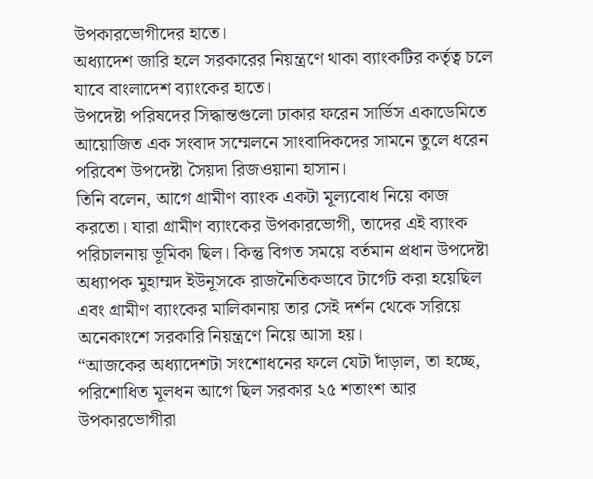উপকারভোগীদের হাতে।
অধ্যাদেশ জারি হলে সরকারের নিয়ন্ত্রণে থাকা ব্যাংকটির কর্তৃত্ব চলে যাবে বাংলাদেশ ব্যাংকের হাতে।
উপদেষ্টা পরিষদের সিদ্ধান্তগুলো ঢাকার ফরেন সার্ভিস একাডেমিতে আয়োজিত এক সংবাদ সম্মেলনে সাংবাদিকদের সামনে তুলে ধরেন পরিবেশ উপদেষ্টা সৈয়দা রিজওয়ানা হাসান।
তিনি বলেন, আগে গ্রামীণ ব্যাংক একটা মূল্যবোধ নিয়ে কাজ করতো। যারা গ্রামীণ ব্যাংকের উপকারভোগী, তাদের এই ব্যাংক পরিচালনায় ভূমিকা ছিল। কিন্তু বিগত সময়ে বর্তমান প্রধান উপদেষ্টা অধ্যাপক মুহাম্মদ ইউনূসকে রাজনৈতিকভাবে টার্গেট করা হয়েছিল এবং গ্রামীণ ব্যাংকের মালিকানায় তার সেই দর্শন থেকে সরিয়ে অনেকাংশে সরকারি নিয়ন্ত্রণে নিয়ে আসা হয়।
“আজকের অধ্যাদেশটা সংশোধনের ফলে যেটা দাঁড়াল, তা হচ্ছে, পরিশোধিত মূলধন আগে ছিল সরকার ২৫ শতাংশ আর উপকারভোগীরা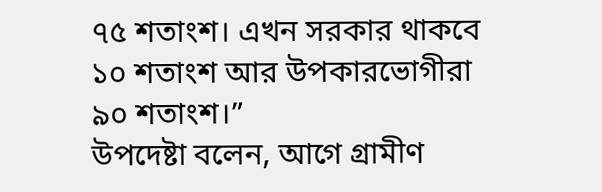৭৫ শতাংশ। এখন সরকার থাকবে ১০ শতাংশ আর উপকারভোগীরা ৯০ শতাংশ।”
উপদেষ্টা বলেন, আগে গ্রামীণ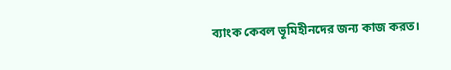ব্যাংক কেবল ভূমিহীনদের জন্য কাজ করত।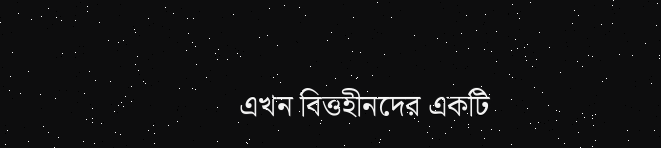এখন বিত্তহীনদের একটি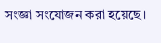সংজ্ঞা সংযোজন করা হয়েছে।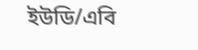ইউডি/এবি